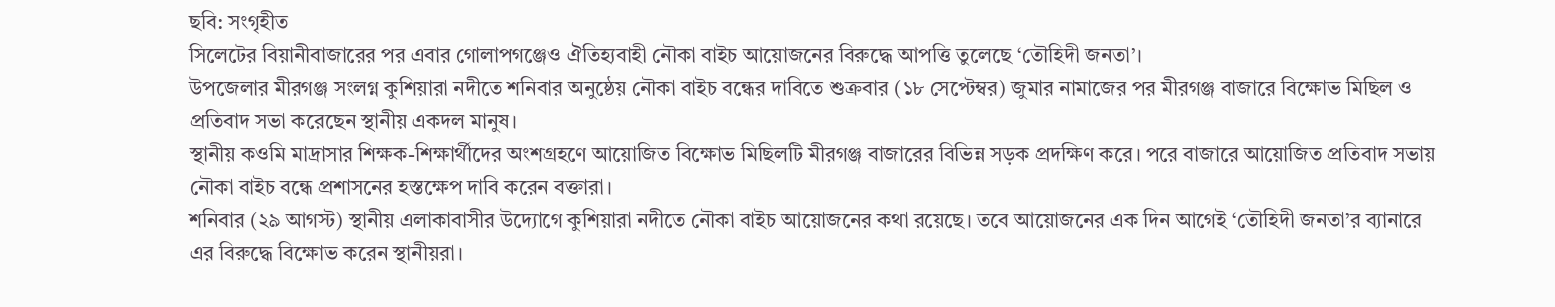ছবি: সংগৃহীত
সিলেটের বিয়ানীবাজারের পর এবার গোলাপগঞ্জেও ঐতিহ্যবাহী নৌকা বাইচ আয়োজনের বিরুদ্ধে আপত্তি তুলেছে ‘তৌহিদী জনতা’।
উপজেলার মীরগঞ্জ সংলগ্ন কুশিয়ারা নদীতে শনিবার অনুষ্ঠেয় নৌকা বাইচ বন্ধের দাবিতে শুক্রবার (১৮ সেপ্টেম্বর) জুমার নামাজের পর মীরগঞ্জ বাজারে বিক্ষোভ মিছিল ও প্রতিবাদ সভা করেছেন স্থানীয় একদল মানুষ।
স্থানীয় কওমি মাদ্রাসার শিক্ষক-শিক্ষার্থীদের অংশগ্রহণে আয়োজিত বিক্ষোভ মিছিলটি মীরগঞ্জ বাজারের বিভিন্ন সড়ক প্রদক্ষিণ করে। পরে বাজারে আয়োজিত প্রতিবাদ সভায় নৌকা বাইচ বন্ধে প্রশাসনের হস্তক্ষেপ দাবি করেন বক্তারা।
শনিবার (২৯ আগস্ট) স্থানীয় এলাকাবাসীর উদ্যোগে কুশিয়ারা নদীতে নৌকা বাইচ আয়োজনের কথা রয়েছে। তবে আয়োজনের এক দিন আগেই ‘তৌহিদী জনতা’র ব্যানারে এর বিরুদ্ধে বিক্ষোভ করেন স্থানীয়রা।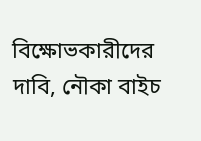বিক্ষোভকারীদের দাবি, নৌকা বাইচ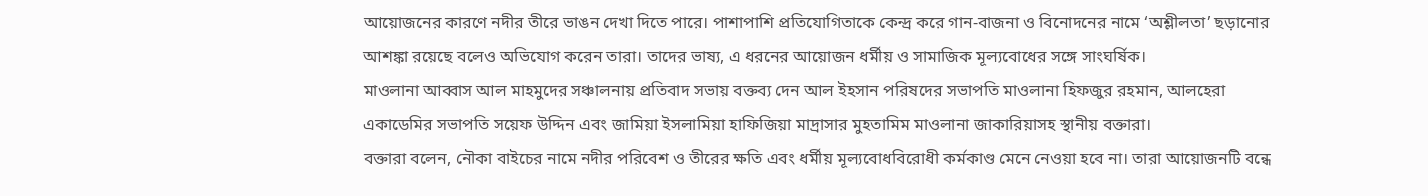আয়োজনের কারণে নদীর তীরে ভাঙন দেখা দিতে পারে। পাশাপাশি প্রতিযোগিতাকে কেন্দ্র করে গান-বাজনা ও বিনোদনের নামে ‘অশ্লীলতা’ ছড়ানোর আশঙ্কা রয়েছে বলেও অভিযোগ করেন তারা। তাদের ভাষ্য, এ ধরনের আয়োজন ধর্মীয় ও সামাজিক মূল্যবোধের সঙ্গে সাংঘর্ষিক।
মাওলানা আব্বাস আল মাহমুদের সঞ্চালনায় প্রতিবাদ সভায় বক্তব্য দেন আল ইহসান পরিষদের সভাপতি মাওলানা হিফজুর রহমান, আলহেরা একাডেমির সভাপতি সয়েফ উদ্দিন এবং জামিয়া ইসলামিয়া হাফিজিয়া মাদ্রাসার মুহতামিম মাওলানা জাকারিয়াসহ স্থানীয় বক্তারা।
বক্তারা বলেন, নৌকা বাইচের নামে নদীর পরিবেশ ও তীরের ক্ষতি এবং ধর্মীয় মূল্যবোধবিরোধী কর্মকাণ্ড মেনে নেওয়া হবে না। তারা আয়োজনটি বন্ধে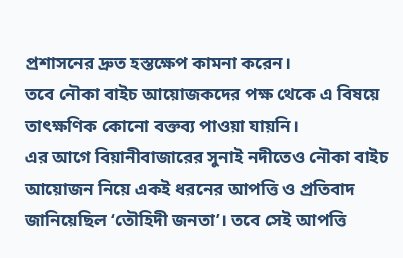প্রশাসনের দ্রুত হস্তক্ষেপ কামনা করেন।
তবে নৌকা বাইচ আয়োজকদের পক্ষ থেকে এ বিষয়ে তাৎক্ষণিক কোনো বক্তব্য পাওয়া যায়নি।
এর আগে বিয়ানীবাজারের সুনাই নদীতেও নৌকা বাইচ আয়োজন নিয়ে একই ধরনের আপত্তি ও প্রতিবাদ জানিয়েছিল ‘তৌহিদী জনতা’। তবে সেই আপত্তি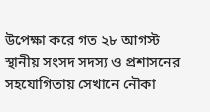উপেক্ষা করে গত ২৮ আগস্ট স্থানীয় সংসদ সদস্য ও প্রশাসনের সহযোগিতায় সেখানে নৌকা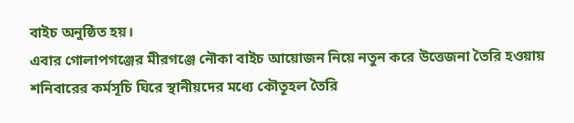বাইচ অনুষ্ঠিত হয়।
এবার গোলাপগঞ্জের মীরগঞ্জে নৌকা বাইচ আয়োজন নিয়ে নতুন করে উত্তেজনা তৈরি হওয়ায় শনিবারের কর্মসূচি ঘিরে স্থানীয়দের মধ্যে কৌতূহল তৈরি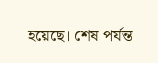হয়েছে। শেষ পর্যন্ত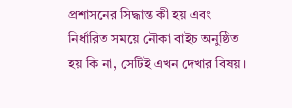প্রশাসনের সিদ্ধান্ত কী হয় এবং নির্ধারিত সময়ে নৌকা বাইচ অনুষ্ঠিত হয় কি না, সেটিই এখন দেখার বিষয়।